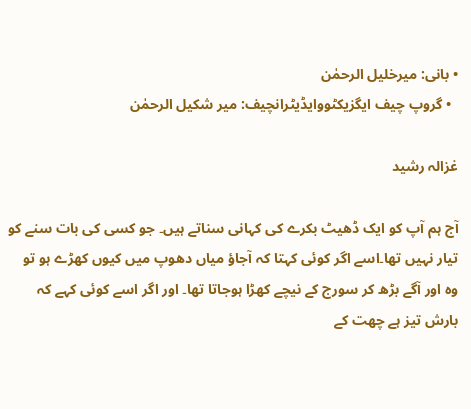• بانی: میرخلیل الرحمٰن
  • گروپ چیف ایگزیکٹووایڈیٹرانچیف: میر شکیل الرحمٰن

غزالہ رشید

آج ہم آپ کو ایک ڈھیٹ بکرے کی کہانی سناتے ہیں۔ جو کسی کی بات سنے کو تیار نہیں تھا۔اسے اگر کوئی کہتا کہ آجاؤ میاں دھوپ میں کیوں کھڑے ہو تو وہ اور آگے بڑھ کر سورج کے نیچے کھڑا ہوجاتا تھا۔ اور اگر اسے کوئی کہے کہ بارش تیز ہے چھت کے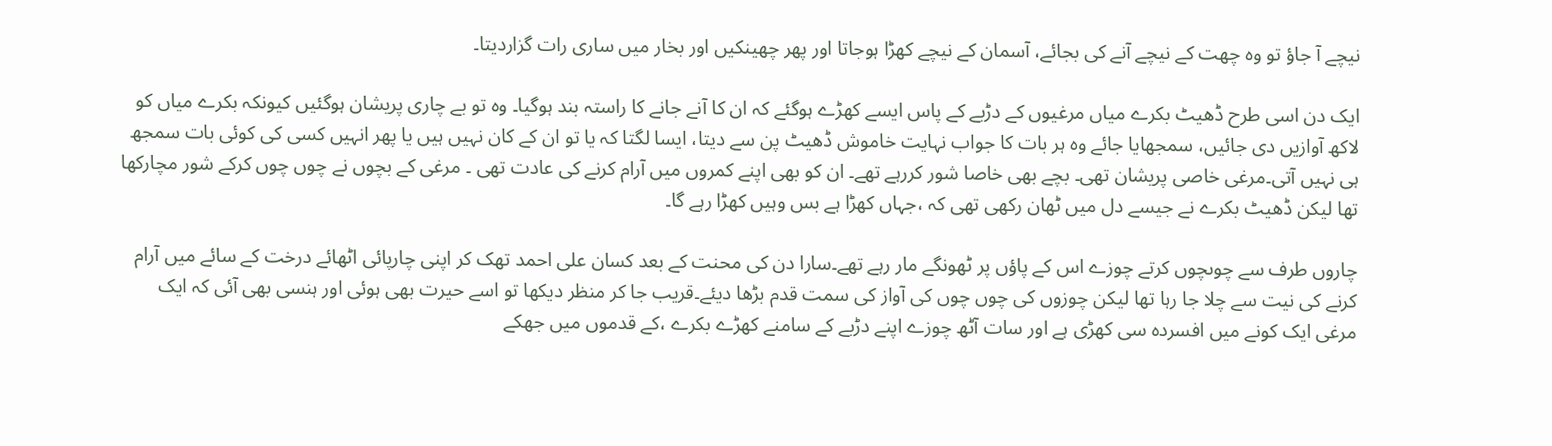نیچے آ جاؤ تو وہ چھت کے نیچے آنے کی بجائے، آسمان کے نیچے کھڑا ہوجاتا اور پھر چھینکیں اور بخار میں ساری رات گزاردیتا۔

ایک دن اسی طرح ڈھیٹ بکرے میاں مرغیوں کے دڑبے کے پاس ایسے کھڑے ہوگئے کہ ان کا آنے جانے کا راستہ بند ہوگیا۔ وہ تو بے چاری پریشان ہوگئیں کیونکہ بکرے میاں کو لاکھ آوازیں دی جائیں، سمجھایا جائے وہ ہر بات کا جواب نہایت خاموش ڈھیٹ پن سے دیتا، ایسا لگتا کہ یا تو ان کے کان نہیں ہیں یا پھر انہیں کسی کی کوئی بات سمجھ ہی نہیں آتی۔مرغی خاصی پریشان تھی۔ بچے بھی خاصا شور کررہے تھے۔ ان کو بھی اپنے کمروں میں آرام کرنے کی عادت تھی ۔ مرغی کے بچوں نے چوں چوں کرکے شور مچارکھا تھا لیکن ڈھیٹ بکرے نے جیسے دل میں ٹھان رکھی تھی کہ ،جہاں کھڑا ہے بس وہیں کھڑا رہے گا۔

چاروں طرف سے چوںچوں کرتے چوزے اس کے پاؤں پر ٹھونگے مار رہے تھے۔سارا دن کی محنت کے بعد کسان علی احمد تھک کر اپنی چارپائی اٹھائے درخت کے سائے میں آرام کرنے کی نیت سے چلا جا رہا تھا لیکن چوزوں کی چوں چوں کی آواز کی سمت قدم بڑھا دیئے۔قریب جا کر منظر دیکھا تو اسے حیرت بھی ہوئی اور ہنسی بھی آئی کہ ایک مرغی ایک کونے میں افسردہ سی کھڑی ہے اور سات آٹھ چوزے اپنے دڑبے کے سامنے کھڑے بکرے ،کے قدموں میں جھکے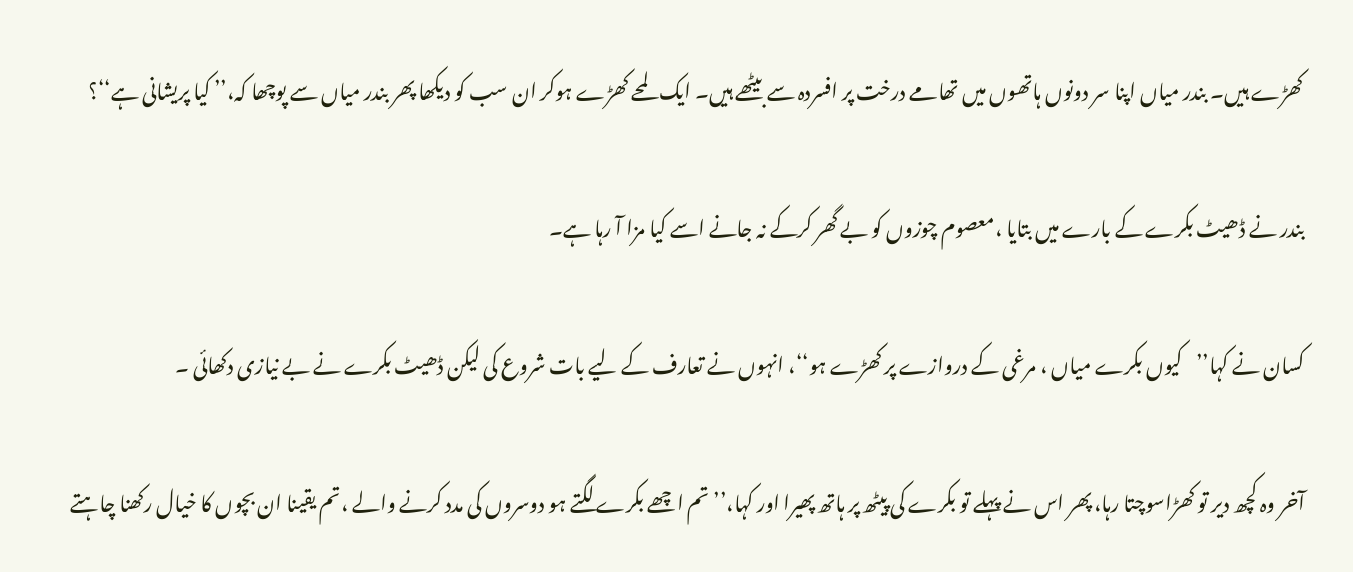کھڑے ہیں۔ بندر میاں اپنا سر دونوں ہاتھوں میں تھامے درخت پر افسردہ سے بیٹھے ہیں۔ ایک لمحے کھڑے ہوکر ان سب کو دیکھا پھر بندر میاں سے پوچھا کہ،’’ کیا پریشانی ہے‘‘؟

بندر نے ڈھیٹ بکرے کے بارے میں بتایا ،معصوم چوزوں کو بے گھر کرکے نہ جانے اسے کیا مزا آ رہا ہے۔

کسان نے کہا’’کیوں بکرے میاں ، مرغی کے دروازے پر کھڑے ہو‘‘، انہوں نے تعارف کے لیے بات شروع کی لیکن ڈھیٹ بکرے نے بے نیازی دکھائی ۔

آخر وہ کچھ دیر تو کھڑاسوچتا رہا، پھر اس نے پہلے تو بکرے کی پیٹھ پر ہاتھ پھیرا اور کہا،’’تم اچھے بکرے لگتے ہو دوسروں کی مدد کرنے والے ،تم یقینا ان بچوں کا خیال رکھنا چاہتے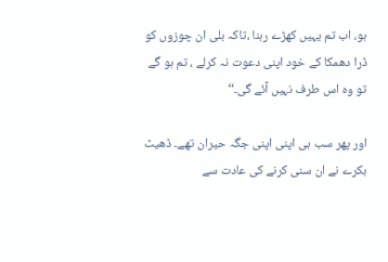ہو، اب تم یہیں کھڑے رہنا ،تاکہ بلی ان چوزوں کو ڈرا دھمکا کے خود اپنی دعوت نہ کرلے ، تم ہو گے تو وہ اس طرف نہیں آئے گی۔‘‘

اور پھر سب ہی اپنی اپنی جگہ حیران تھے۔ ڈھیٹ بکرے نے ان سنی کرنے کی عادت سے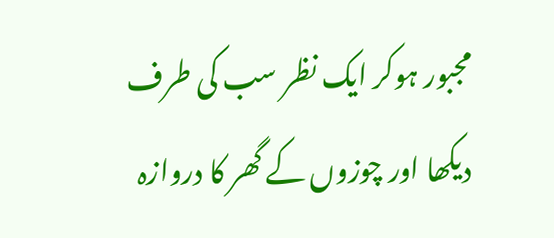مجبور ہوکر ایک نظر سب کی طرف دیکھا اور چوزوں کے گھر کا دروازہ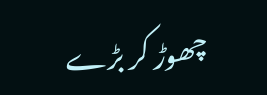چھوڑ کر بڑے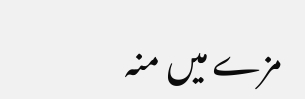مزے میں منہ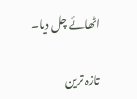اٹھائے چل دیا۔

تازہ ترین